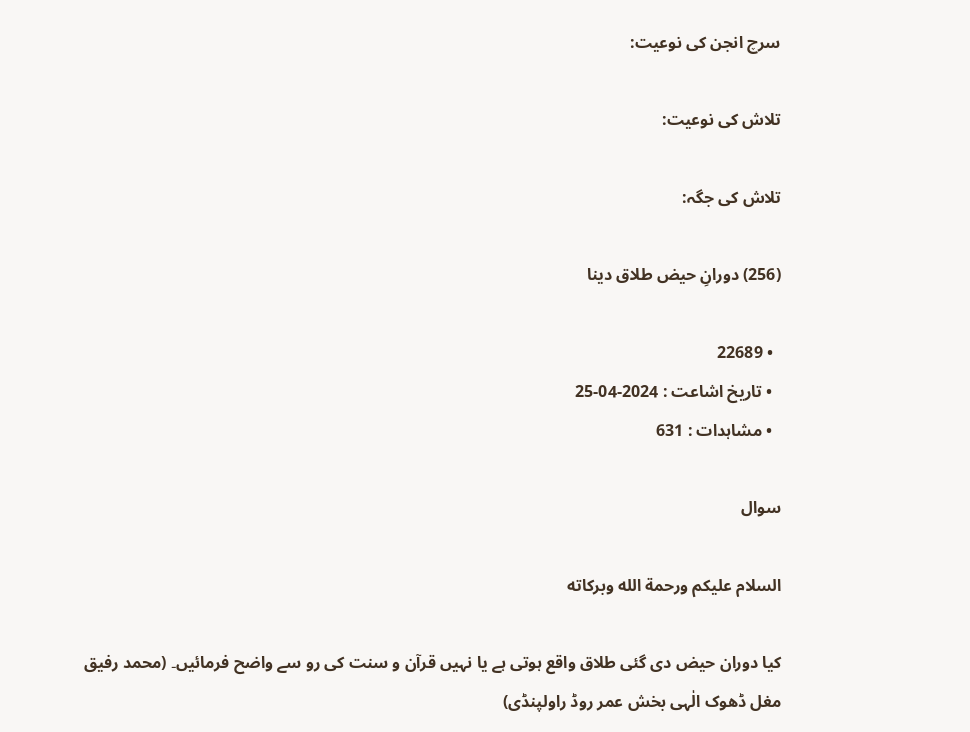سرچ انجن کی نوعیت:

تلاش کی نوعیت:

تلاش کی جگہ:

(256) دورانِ حیض طلاق دینا

  • 22689
  • تاریخ اشاعت : 2024-04-25
  • مشاہدات : 631

سوال

السلام عليكم ورحمة الله وبركاته

کیا دوران حیض دی گئی طلاق واقع ہوتی ہے یا نہیں قرآن و سنت کی رو سے واضح فرمائیں۔ (محمد رفیق مغل ڈھوک الٰہی بخش عمر روڈ راولپنڈی)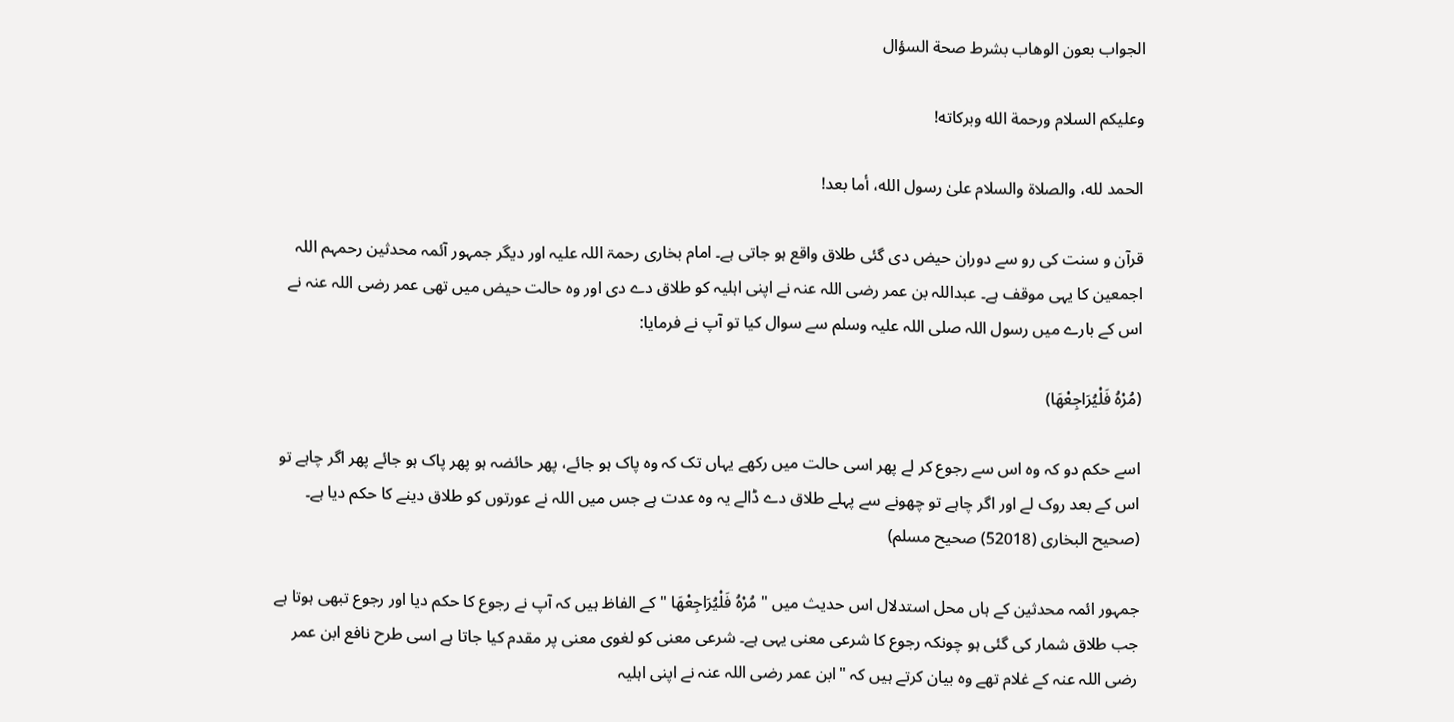الجواب بعون الوهاب بشرط صحة السؤال

وعلیکم السلام ورحمة الله وبرکاته!

الحمد لله، والصلاة والسلام علىٰ رسول الله، أما بعد!

قرآن و سنت کی رو سے دوران حیض دی گئی طلاق واقع ہو جاتی ہے۔ امام بخاری رحمۃ اللہ علیہ اور دیگر جمہور آئمہ محدثین رحمہم اللہ اجمعین کا یہی موقف ہے۔ عبداللہ بن عمر رضی اللہ عنہ نے اپنی اہلیہ کو طلاق دے دی اور وہ حالت حیض میں تھی عمر رضی اللہ عنہ نے اس کے بارے میں رسول اللہ صلی اللہ علیہ وسلم سے سوال کیا تو آپ نے فرمایا:

(مُرْهُ فَلْيُرَاجِعْهَا)

اسے حکم دو کہ وہ اس سے رجوع کر لے پھر اسی حالت میں رکھے یہاں تک کہ وہ پاک ہو جائے، پھر حائضہ ہو پھر پاک ہو جائے پھر اگر چاہے تو اس کے بعد روک لے اور اگر چاہے تو چھونے سے پہلے طلاق دے ڈالے یہ وہ عدت ہے جس میں اللہ نے عورتوں کو طلاق دینے کا حکم دیا ہے۔ (صحیح البخاری (52018) صحیح مسلم)

جمہور ائمہ محدثین کے ہاں محل استدلال اس حدیث میں " مُرْهُ فَلْيُرَاجِعْهَا " کے الفاظ ہیں کہ آپ نے رجوع کا حکم دیا اور رجوع تبھی ہوتا ہے جب طلاق شمار کی گئی ہو چونکہ رجوع کا شرعی معنی یہی ہے۔ شرعی معنی کو لغوی معنی پر مقدم کیا جاتا ہے اسی طرح نافع ابن عمر رضی اللہ عنہ کے غلام تھے وہ بیان کرتے ہیں کہ "ابن عمر رضی اللہ عنہ نے اپنی اہلیہ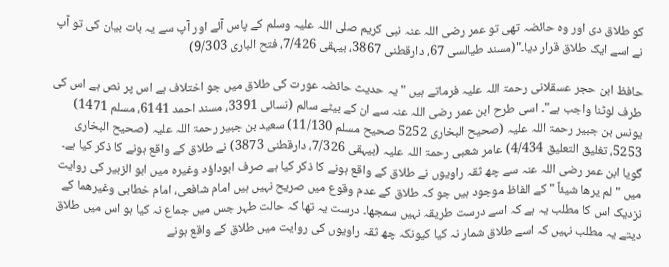کو طلاق دی اور وہ حائضہ تھی تو عمر رضی اللہ عنہ نبی کریم صلی اللہ علیہ وسلم کے پاس آئے اور آپ سے یہ بات بیان کی تو آپ نے اسے ایک طلاق قرار دیا۔"(مسند طیالسی 67، دارقطنی 3867، بیہقی 7/426، فتح الباری 9/303)

حافظ ابن حجر عسقلانی رحمۃ اللہ علیہ فرماتے ہیں "یہ حدیث حائضہ عورت کی طلاق میں جو اختلاف ہے اس پر نص ہے اس کی طرف لوٹنا واجب ہے"۔ اسی طرح ابن عمر رضی اللہ عنہ سے ان کے بیٹے سالم (نسائی 3391، مسند احمد 6141، مسلم 1471) یونس بن جبیر رحمۃ اللہ علیہ (صحیح البخاری 5252 صحیح مسلم 11/130) سعید بن جبیر رحمۃ اللہ علیہ (صحیح البخاری 5253، تغلیق التعلیق 4/434) عامر شعبی رحمۃ اللہ علیہ (بیہقی 7/326، دارقطنی 3873) نے طلاق کے واقع ہونے کا ذکر کیا ہے۔ گویا ابن عمر رضی اللہ عنہ سے چھ ثقہ راویوں نے طلاق کے واقع ہونے کا ذکر کیا ہے صرف ابوداؤد وغیرہ میں ابو الزبیر کی روایت میں " لم يرها شيئاً " کے الفاظ موجود ہیں جو کہ طلاق کے عدم وقوع میں صریح نہیں ہیں امام شافعی، امام خطابی وغیرھما کے نزدیک اس کا مطلب یہ ہے کہ اسے درست طریقہ نہیں سمجھا۔ درست یہ تھا کہ حالت طہر جس میں جماع نہ کیا ہو اس میں طلاق دیتے یہ مطلب نہیں کہ اسے طلاق شمار نہ کیا کیونکہ چھ ثقہ راویوں کی روایت میں طلاق کے واقع ہونے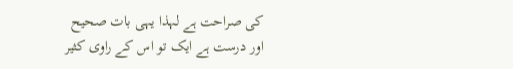کی صراحت ہے لہذا یہی بات صحیح اور درست ہے ایک تو اس کے راوی کثیر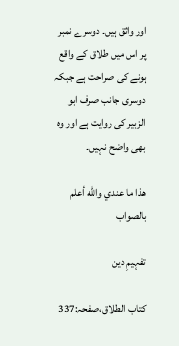اور واثق ہیں۔ دوسرے نمبر پر اس میں طلاق کے واقع ہونے کی صراحت ہے جبکہ دوسری جانب صرف ابو الزبیر کی روایت ہے اور وہ بھی واضح نہیں۔

ھذا ما عندي والله أعلم بالصواب

تفہیمِ دین

کتاب الطلاق،صفحہ:337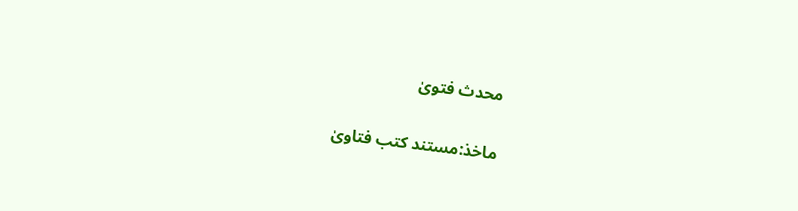محدث فتویٰ

ماخذ:مستند کتب فتاویٰ